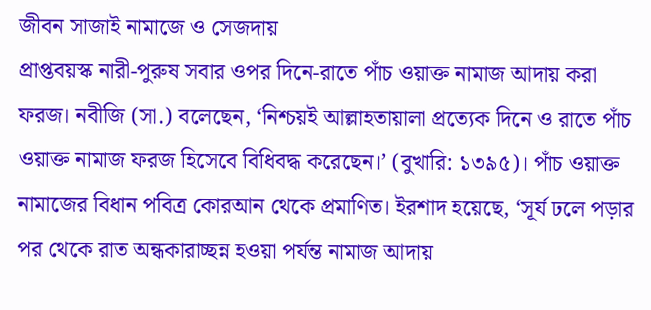জীবন সাজাই নামাজে ও সেজদায়
প্রাপ্তবয়স্ক নারী-পুরুষ সবার ওপর দিনে-রাতে পাঁচ ওয়াক্ত নামাজ আদায় করা ফরজ। নবীজি (সা.) বলেছেন, ‘নিশ্চয়ই আল্লাহতায়ালা প্রত্যেক দিনে ও রাতে পাঁচ ওয়াক্ত নামাজ ফরজ হিসেবে বিধিবদ্ধ করেছেন।’ (বুখারি: ১৩৯৫)। পাঁচ ওয়াক্ত নামাজের বিধান পবিত্র কোরআন থেকে প্রমাণিত। ইরশাদ হয়েছে, ‘সূর্য ঢলে পড়ার পর থেকে রাত অন্ধকারাচ্ছন্ন হওয়া পর্যন্ত নামাজ আদায়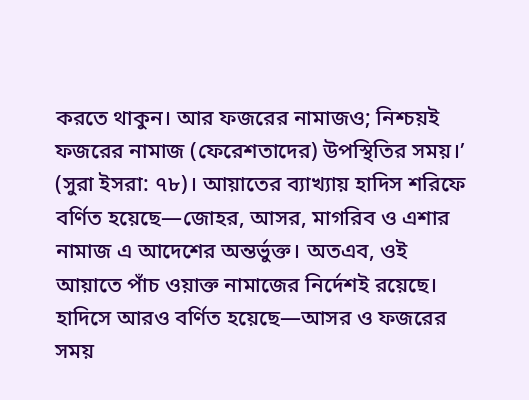করতে থাকুন। আর ফজরের নামাজও; নিশ্চয়ই ফজরের নামাজ (ফেরেশতাদের) উপস্থিতির সময়।’ (সুরা ইসরা: ৭৮)। আয়াতের ব্যাখ্যায় হাদিস শরিফে বর্ণিত হয়েছে—জোহর, আসর, মাগরিব ও এশার নামাজ এ আদেশের অন্তর্ভুক্ত। অতএব, ওই আয়াতে পাঁচ ওয়াক্ত নামাজের নির্দেশই রয়েছে। হাদিসে আরও বর্ণিত হয়েছে—আসর ও ফজরের সময়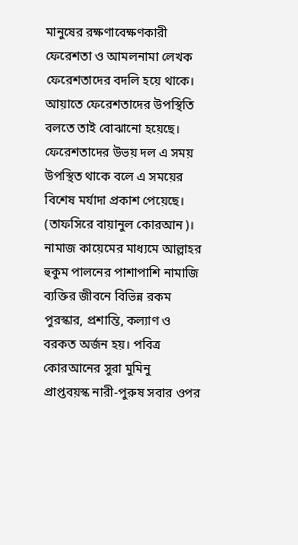মানুষের রক্ষণাবেক্ষণকারী ফেরেশতা ও আমলনামা লেখক ফেরেশতাদের বদলি হয়ে থাকে। আয়াতে ফেরেশতাদের উপস্থিতি বলতে তাই বোঝানো হয়েছে। ফেরেশতাদের উভয় দল এ সময় উপস্থিত থাকে বলে এ সময়ের বিশেষ মর্যাদা প্রকাশ পেয়েছে। (তাফসিরে বায়ানুল কোরআন)। নামাজ কায়েমের মাধ্যমে আল্লাহর হুকুম পালনের পাশাপাশি নামাজি ব্যক্তির জীবনে বিভিন্ন রকম পুরস্কার, প্রশান্তি, কল্যাণ ও বরকত অর্জন হয়। পবিত্র কোরআনের সুরা মুমিনু
প্রাপ্তবয়স্ক নারী-পুরুষ সবার ওপর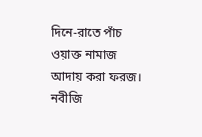দিনে-রাতে পাঁচ ওয়াক্ত নামাজ আদায় করা ফরজ। নবীজি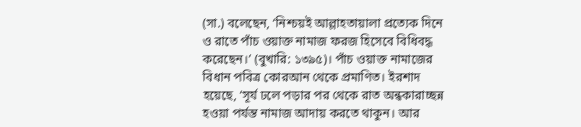(সা.) বলেছেন, ‘নিশ্চয়ই আল্লাহতায়ালা প্রত্যেক দিনে ও রাতে পাঁচ ওয়াক্ত নামাজ ফরজ হিসেবে বিধিবদ্ধ করেছেন।’ (বুখারি: ১৩৯৫)। পাঁচ ওয়াক্ত নামাজের বিধান পবিত্র কোরআন থেকে প্রমাণিত। ইরশাদ হয়েছে, ‘সূর্য ঢলে পড়ার পর থেকে রাত অন্ধকারাচ্ছন্ন হওয়া পর্যন্ত নামাজ আদায় করতে থাকুন। আর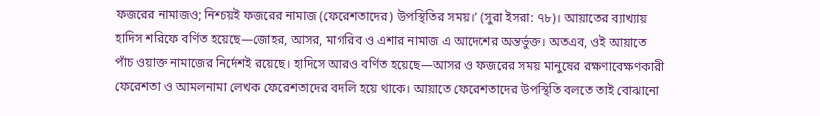ফজরের নামাজও; নিশ্চয়ই ফজরের নামাজ (ফেরেশতাদের) উপস্থিতির সময়।’ (সুরা ইসরা: ৭৮)। আয়াতের ব্যাখ্যায় হাদিস শরিফে বর্ণিত হয়েছে—জোহর, আসর, মাগরিব ও এশার নামাজ এ আদেশের অন্তর্ভুক্ত। অতএব, ওই আয়াতে পাঁচ ওয়াক্ত নামাজের নির্দেশই রয়েছে। হাদিসে আরও বর্ণিত হয়েছে—আসর ও ফজরের সময় মানুষের রক্ষণাবেক্ষণকারী ফেরেশতা ও আমলনামা লেখক ফেরেশতাদের বদলি হয়ে থাকে। আয়াতে ফেরেশতাদের উপস্থিতি বলতে তাই বোঝানো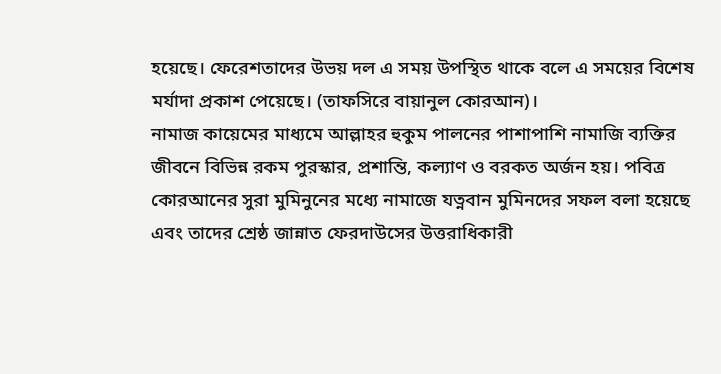হয়েছে। ফেরেশতাদের উভয় দল এ সময় উপস্থিত থাকে বলে এ সময়ের বিশেষ মর্যাদা প্রকাশ পেয়েছে। (তাফসিরে বায়ানুল কোরআন)।
নামাজ কায়েমের মাধ্যমে আল্লাহর হুকুম পালনের পাশাপাশি নামাজি ব্যক্তির জীবনে বিভিন্ন রকম পুরস্কার, প্রশান্তি, কল্যাণ ও বরকত অর্জন হয়। পবিত্র কোরআনের সুরা মুমিনুনের মধ্যে নামাজে যত্নবান মুমিনদের সফল বলা হয়েছে এবং তাদের শ্রেষ্ঠ জান্নাত ফেরদাউসের উত্তরাধিকারী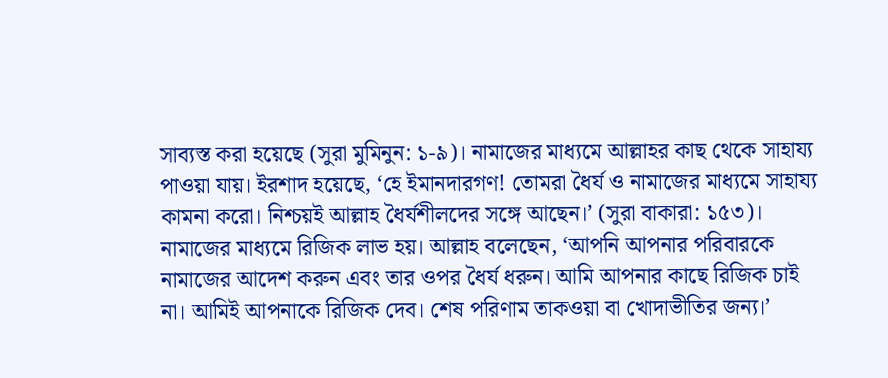সাব্যস্ত করা হয়েছে (সুরা মুমিনুন: ১-৯)। নামাজের মাধ্যমে আল্লাহর কাছ থেকে সাহায্য পাওয়া যায়। ইরশাদ হয়েছে, ‘হে ইমানদারগণ! তোমরা ধৈর্য ও নামাজের মাধ্যমে সাহায্য কামনা করো। নিশ্চয়ই আল্লাহ ধৈর্যশীলদের সঙ্গে আছেন।’ (সুরা বাকারা: ১৫৩)। নামাজের মাধ্যমে রিজিক লাভ হয়। আল্লাহ বলেছেন, ‘আপনি আপনার পরিবারকে নামাজের আদেশ করুন এবং তার ওপর ধৈর্য ধরুন। আমি আপনার কাছে রিজিক চাই না। আমিই আপনাকে রিজিক দেব। শেষ পরিণাম তাকওয়া বা খোদাভীতির জন্য।’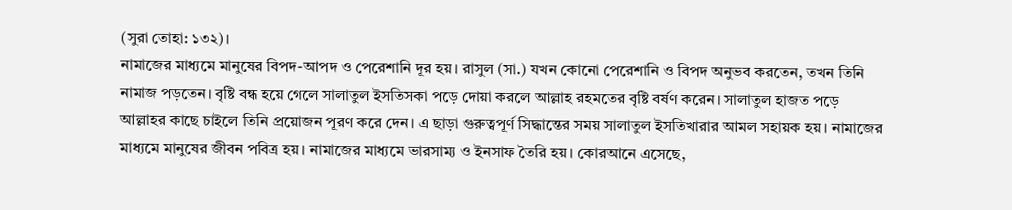(সুরা তোহা: ১৩২)।
নামাজের মাধ্যমে মানুষের বিপদ-আপদ ও পেরেশানি দূর হয়। রাসুল (সা.) যখন কোনো পেরেশানি ও বিপদ অনুভব করতেন, তখন তিনি নামাজ পড়তেন। বৃষ্টি বন্ধ হয়ে গেলে সালাতুল ইসতিসকা পড়ে দোয়া করলে আল্লাহ রহমতের বৃষ্টি বর্ষণ করেন। সালাতুল হাজত পড়ে আল্লাহর কাছে চাইলে তিনি প্রয়োজন পূরণ করে দেন। এ ছাড়া গুরুত্বপূর্ণ সিদ্ধান্তের সময় সালাতুল ইসতিখারার আমল সহায়ক হয়। নামাজের মাধ্যমে মানুষের জীবন পবিত্র হয়। নামাজের মাধ্যমে ভারসাম্য ও ইনসাফ তৈরি হয়। কোরআনে এসেছে,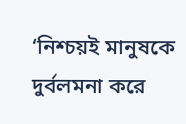‘নিশ্চয়ই মানুষকে দুর্বলমনা করে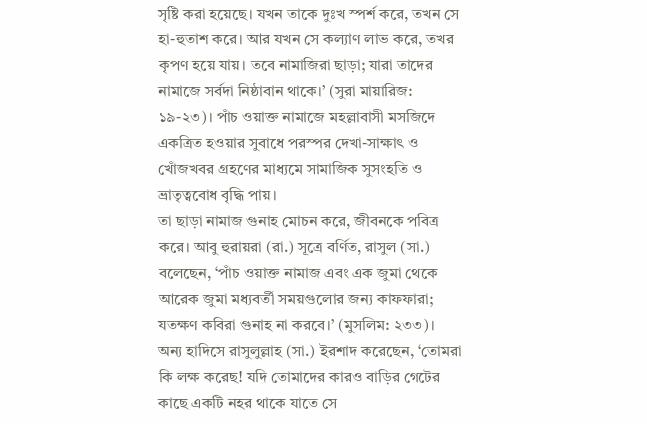সৃষ্টি করা হয়েছে। যখন তাকে দুঃখ স্পর্শ করে, তখন সে হা-হুতাশ করে। আর যখন সে কল্যাণ লাভ করে, তখর কৃপণ হয়ে যায়। তবে নামাজিরা ছাড়া; যারা তাদের নামাজে সর্বদা নিষ্ঠাবান থাকে।’ (সুরা মায়ারিজ: ১৯-২৩)। পাঁচ ওয়াক্ত নামাজে মহল্লাবাসী মসজিদে একত্রিত হওয়ার সুবাধে পরস্পর দেখা-সাক্ষাৎ ও খোঁজখবর গ্রহণের মাধ্যমে সামাজিক সুসংহতি ও ভ্রাতৃত্ববোধ বৃদ্ধি পায়।
তা ছাড়া নামাজ গুনাহ মোচন করে, জীবনকে পবিত্র করে। আবু হুরায়রা (রা.) সূত্রে বর্ণিত, রাসুল (সা.) বলেছেন, ‘পাঁচ ওয়াক্ত নামাজ এবং এক জুমা থেকে আরেক জুমা মধ্যবর্তী সময়গুলোর জন্য কাফফারা; যতক্ষণ কবিরা গুনাহ না করবে।’ (মুসলিম: ২৩৩)। অন্য হাদিসে রাসুলুল্লাহ (সা.) ইরশাদ করেছেন, ‘তোমরা কি লক্ষ করেছ! যদি তোমাদের কারও বাড়ির গেটের কাছে একটি নহর থাকে যাতে সে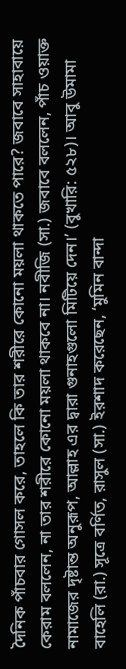দৈনিক পাঁচবার গোসল করে, তাহলে কি তার শরীরে কোনো ময়লা থাকতে পারে? জবাবে সাহাবায়ে কেরাম বললেন, না তার শরীরে কোনো ময়লা থাকবে না। নবীজি (সা.) জবাবে বললেন, পাঁচ ওয়াক্ত নামাজের দৃষ্টান্ত অনুরূপ, আল্লাহ এর দ্বারা গুনাহগুলো মিটিয়ে দেন।’ (বুখারি: ৫২৮)। আবু উমামা বাহেলি (রা.) সূত্রে বর্ণিত, রাসুল (সা.) ইরশাদ করেছেন, ‘মুমিন বান্দা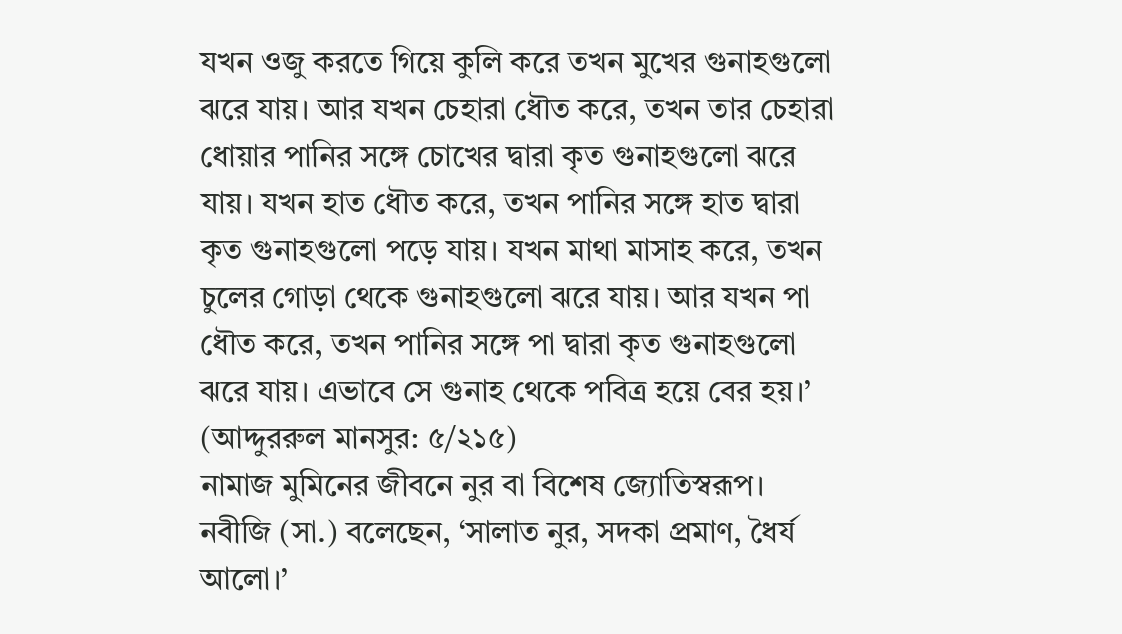যখন ওজু করতে গিয়ে কুলি করে তখন মুখের গুনাহগুলো ঝরে যায়। আর যখন চেহারা ধৌত করে, তখন তার চেহারা ধোয়ার পানির সঙ্গে চোখের দ্বারা কৃত গুনাহগুলো ঝরে যায়। যখন হাত ধৌত করে, তখন পানির সঙ্গে হাত দ্বারা কৃত গুনাহগুলো পড়ে যায়। যখন মাথা মাসাহ করে, তখন চুলের গোড়া থেকে গুনাহগুলো ঝরে যায়। আর যখন পা ধৌত করে, তখন পানির সঙ্গে পা দ্বারা কৃত গুনাহগুলো ঝরে যায়। এভাবে সে গুনাহ থেকে পবিত্র হয়ে বের হয়।’ (আদ্দুররুল মানসুর: ৫/২১৫)
নামাজ মুমিনের জীবনে নুর বা বিশেষ জ্যোতিস্বরূপ। নবীজি (সা.) বলেছেন, ‘সালাত নুর, সদকা প্রমাণ, ধৈর্য আলো।’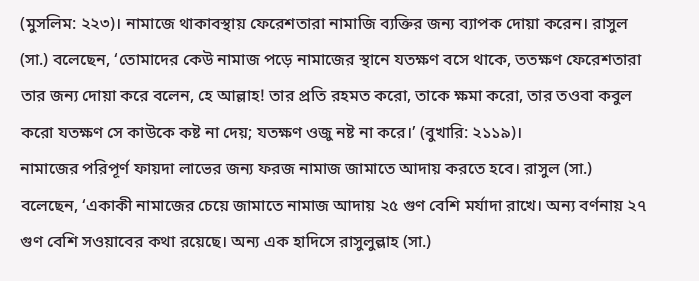(মুসলিম: ২২৩)। নামাজে থাকাবস্থায় ফেরেশতারা নামাজি ব্যক্তির জন্য ব্যাপক দোয়া করেন। রাসুল (সা.) বলেছেন, ‘তোমাদের কেউ নামাজ পড়ে নামাজের স্থানে যতক্ষণ বসে থাকে, ততক্ষণ ফেরেশতারা তার জন্য দোয়া করে বলেন, হে আল্লাহ! তার প্রতি রহমত করো, তাকে ক্ষমা করো, তার তওবা কবুল করো যতক্ষণ সে কাউকে কষ্ট না দেয়; যতক্ষণ ওজু নষ্ট না করে।’ (বুখারি: ২১১৯)।
নামাজের পরিপূর্ণ ফায়দা লাভের জন্য ফরজ নামাজ জামাতে আদায় করতে হবে। রাসুল (সা.) বলেছেন, ‘একাকী নামাজের চেয়ে জামাতে নামাজ আদায় ২৫ গুণ বেশি মর্যাদা রাখে। অন্য বর্ণনায় ২৭ গুণ বেশি সওয়াবের কথা রয়েছে। অন্য এক হাদিসে রাসুলুল্লাহ (সা.)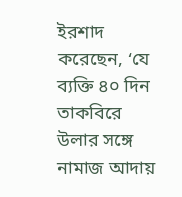ইরশাদ করেছেন, ‘যে ব্যক্তি ৪০ দিন তাকবিরে উলার সঙ্গে নামাজ আদায়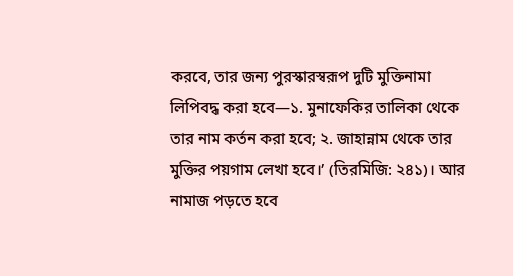করবে, তার জন্য পুরস্কারস্বরূপ দুটি মুক্তিনামা লিপিবদ্ধ করা হবে—১. মুনাফেকির তালিকা থেকে তার নাম কর্তন করা হবে; ২. জাহান্নাম থেকে তার মুক্তির পয়গাম লেখা হবে।’ (তিরমিজি: ২৪১)। আর নামাজ পড়তে হবে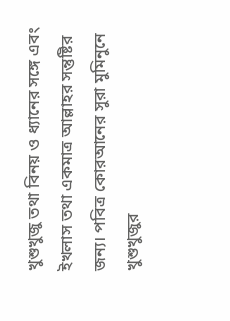খুশুখুজু তথা বিনয় ও ধ্যানের সঙ্গে এবং ইখলাস তথা একমাত্র আল্লাহর সন্তুষ্টির জন্য। পবিত্র কোরআনের সুরা মুমিনুনে খুশুখুজুর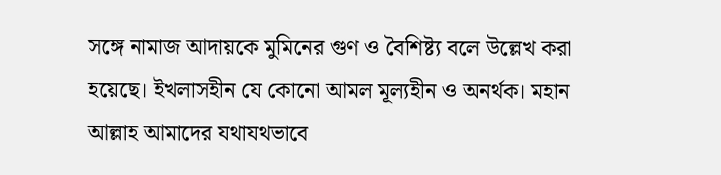সঙ্গে নামাজ আদায়কে মুমিনের গুণ ও বৈশিষ্ট্য বলে উল্লেখ করা হয়েছে। ইখলাসহীন যে কোনো আমল মূল্যহীন ও অনর্থক। মহান আল্লাহ আমাদের যথাযথভাবে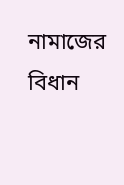নামাজের বিধান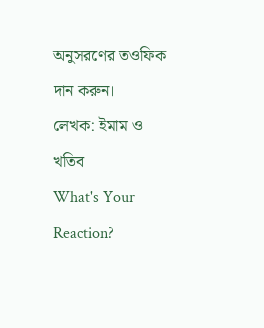অনুসরণের তওফিক দান করুন।
লেখক: ইমাম ও খতিব
What's Your Reaction?